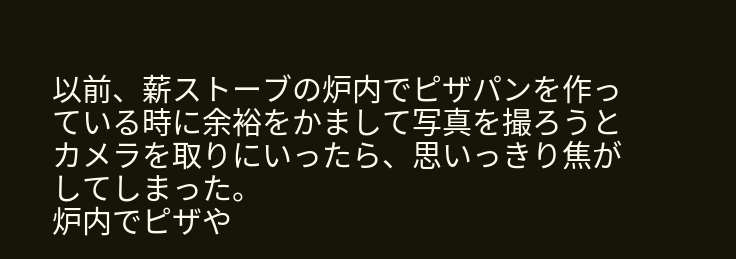以前、薪ストーブの炉内でピザパンを作っている時に余裕をかまして写真を撮ろうとカメラを取りにいったら、思いっきり焦がしてしまった。
炉内でピザや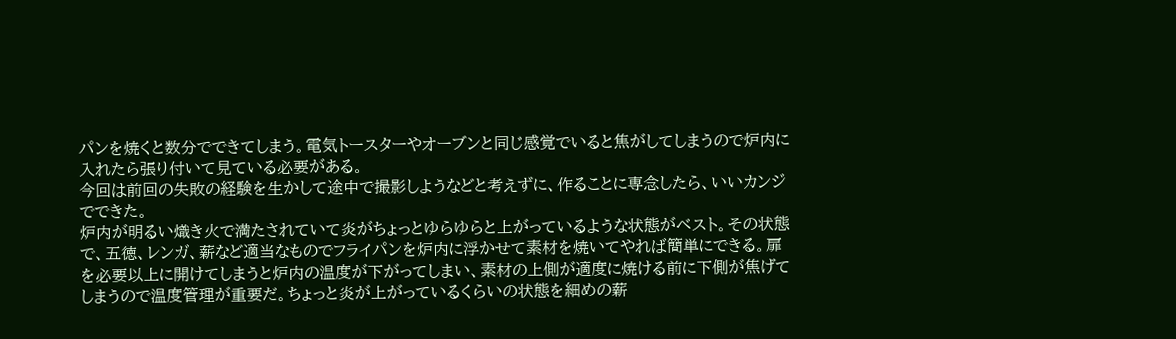パンを焼くと数分でできてしまう。電気トースターやオーブンと同じ感覚でいると焦がしてしまうので炉内に入れたら張り付いて見ている必要がある。
今回は前回の失敗の経験を生かして途中で撮影しようなどと考えずに、作ることに専念したら、いいカンジでできた。
炉内が明るい熾き火で満たされていて炎がちょっとゆらゆらと上がっているような状態がベスト。その状態で、五徳、レンガ、薪など適当なものでフライパンを炉内に浮かせて素材を焼いてやれば簡単にできる。扉を必要以上に開けてしまうと炉内の温度が下がってしまい、素材の上側が適度に焼ける前に下側が焦げてしまうので温度管理が重要だ。ちょっと炎が上がっているくらいの状態を細めの薪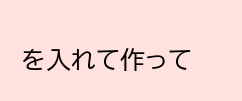を入れて作って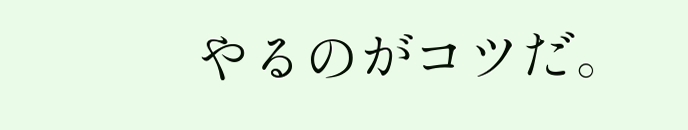やるのがコツだ。